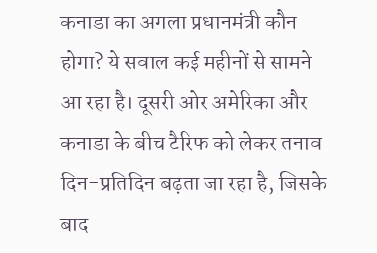कनाडा का अगला प्रधानमंत्री कौन होगा? ये सवाल कई महीनों से सामने आ रहा है। दूसरी ओर अमेरिका और कनाडा के बीच टैरिफ को लेकर तनाव दिन-प्रतिदिन बढ़ता जा रहा है, जिसके बाद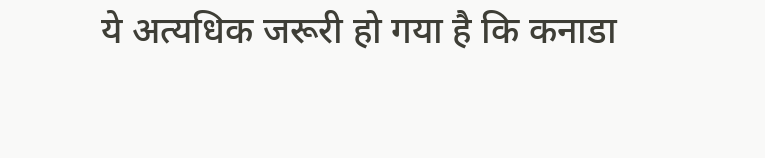ये अत्यधिक जरूरी हो गया है कि कनाडा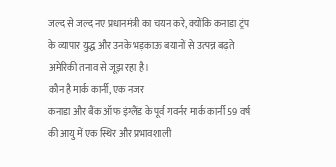जल्द से जल्द नए प्रधानमंत्री का चयन करे, क्योंकि कनाडा ट्रंप के व्यापार युद्ध और उनके भड़काऊ बयानों से उत्पन्न बढ़ते अमेरिकी तनाव से जूझ रहा है।
कौन है मार्क कार्नी, एक नजर
कनाडा और बैंक ऑफ इंग्लैंड के पूर्व गवर्नर मार्क कार्नी 59 वर्ष की आयु में एक स्थिर और प्रभावशाली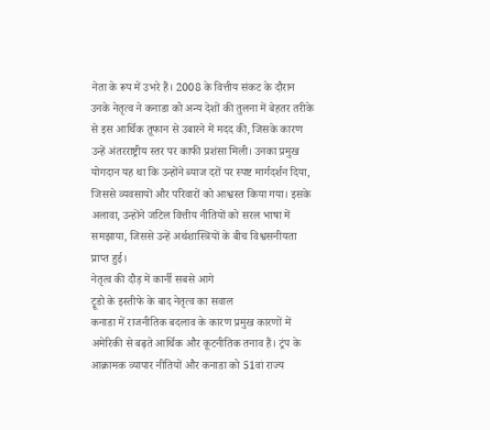नेता के रूप में उभरे हैं। 2008 के वित्तीय संकट के दौरान उनके नेतृत्व ने कनाडा को अन्य देशों की तुलना में बेहतर तरीके से इस आर्थिक तूफान से उबारने में मदद की, जिसके कारण उन्हें अंतरराष्ट्रीय स्तर पर काफी प्रशंसा मिली। उनका प्रमुख योगदान यह था कि उन्होंने ब्याज दरों पर स्पष्ट मार्गदर्शन दिया, जिससे व्यवसायों और परिवारों को आश्वस्त किया गया। इसके अलावा, उन्होंने जटिल वित्तीय नीतियों को सरल भाषा में समझाया, जिससे उन्हें अर्थशास्त्रियों के बीच विश्वसनीयता प्राप्त हुई।
नेतृत्व की दौड़ में कार्नी सबसे आगे
ट्रूडो के इस्तीफे के बाद नेतृत्व का सवाल
कनाडा में राजनीतिक बदलाव के कारण प्रमुख कारणों में अमेरिकी से बढ़ते आर्थिक और कूटनीतिक तनाव हैं। ट्रंप के आक्रामक व्यापार नीतियों और कनाडा को 51वां राज्य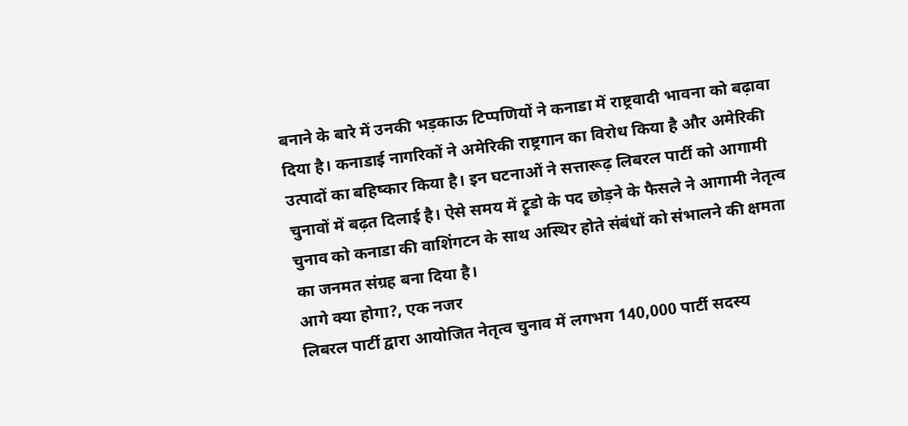बनाने के बारे में उनकी भड़काऊ टिप्पणियों ने कनाडा में राष्ट्रवादी भावना को बढ़ावा दिया है। कनाडाई नागरिकों ने अमेरिकी राष्ट्रगान का विरोध किया है और अमेरिकी उत्पादों का बहिष्कार किया है। इन घटनाओं ने सत्तारूढ़ लिबरल पार्टी को आगामी चुनावों में बढ़त दिलाई है। ऐसे समय में ट्रूडो के पद छोड़ने के फैसले ने आगामी नेतृत्व चुनाव को कनाडा की वाशिंगटन के साथ अस्थिर होते संबंधों को संभालने की क्षमता का जनमत संग्रह बना दिया है।
आगे क्या होगा?, एक नजर
लिबरल पार्टी द्वारा आयोजित नेतृत्व चुनाव में लगभग 140,000 पार्टी सदस्य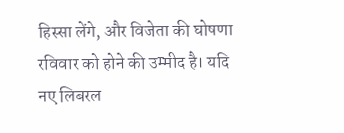हिस्सा लेंगे, और विजेता की घोषणा रविवार को होने की उम्मीद है। यदि नए लिबरल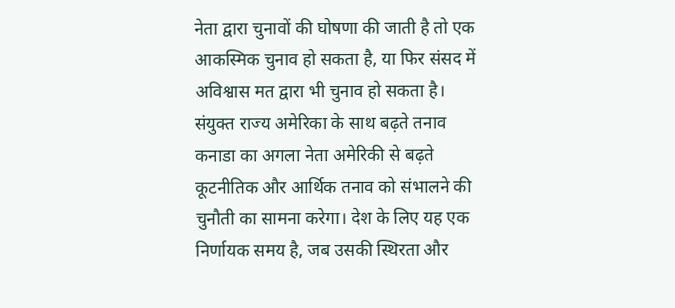नेता द्वारा चुनावों की घोषणा की जाती है तो एक आकस्मिक चुनाव हो सकता है, या फिर संसद में अविश्वास मत द्वारा भी चुनाव हो सकता है।
संयुक्त राज्य अमेरिका के साथ बढ़ते तनाव
कनाडा का अगला नेता अमेरिकी से बढ़ते कूटनीतिक और आर्थिक तनाव को संभालने की चुनौती का सामना करेगा। देश के लिए यह एक निर्णायक समय है, जब उसकी स्थिरता और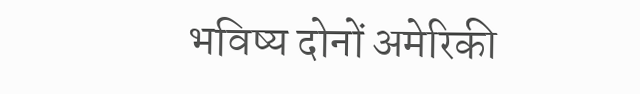भविष्य दोनों अमेरिकी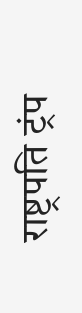राष्ट्रपति ट्रंप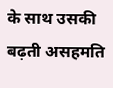के साथ उसकी बढ़ती असहमति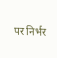पर निर्भर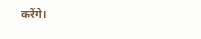करेंगे।